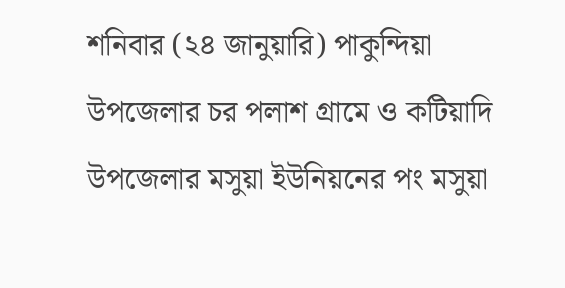শনিবার (২৪ জানুয়ারি) পাকুন্দিয়া উপজেলার চর পলাশ গ্রামে ও কটিয়াদি উপজেলার মসুয়া ইউনিয়নের পং মসুয়া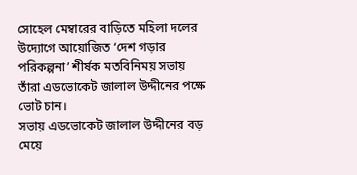সোহেল মেম্বারের বাড়িতে মহিলা দলের উদ্যোগে আয়োজিত ‘দেশ গড়ার পরিকল্পনা’ শীর্ষক মতবিনিময় সভায় তাঁরা এডভোকেট জালাল উদ্দীনের পক্ষে ভোট চান।
সভায় এডভোকেট জালাল উদ্দীনের বড় মেয়ে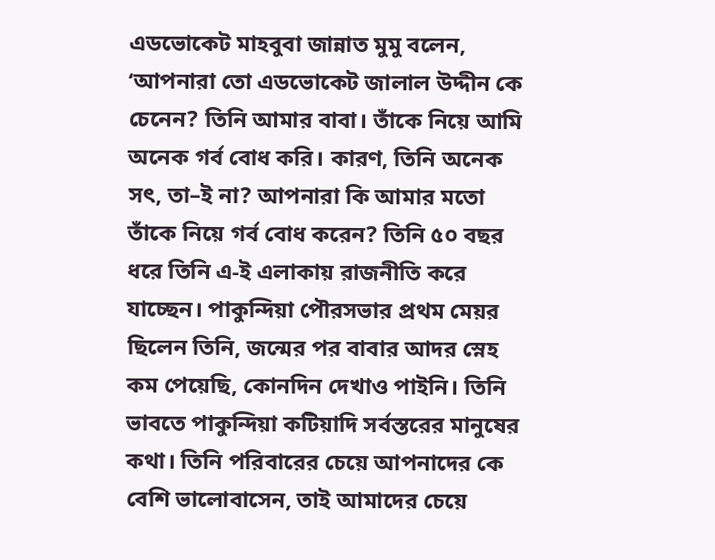এডভোকেট মাহবুবা জান্নাত মুমু বলেন, ‘আপনারা তো এডভোকেট জালাল উদ্দীন কে চেনেন? তিনি আমার বাবা। তাঁকে নিয়ে আমি অনেক গর্ব বোধ করি। কারণ, তিনি অনেক সৎ, তা–ই না? আপনারা কি আমার মতো তাঁকে নিয়ে গর্ব বোধ করেন? তিনি ৫০ বছর ধরে তিনি এ-ই এলাকায় রাজনীতি করে যাচ্ছেন। পাকুন্দিয়া পৌরসভার প্রথম মেয়র ছিলেন তিনি, জন্মের পর বাবার আদর স্নেহ কম পেয়েছি, কোনদিন দেখাও পাইনি। তিনি ভাবতে পাকুন্দিয়া কটিয়াদি সর্বস্তরের মানুষের কথা। তিনি পরিবারের চেয়ে আপনাদের কে বেশি ভালোবাসেন, তাই আমাদের চেয়ে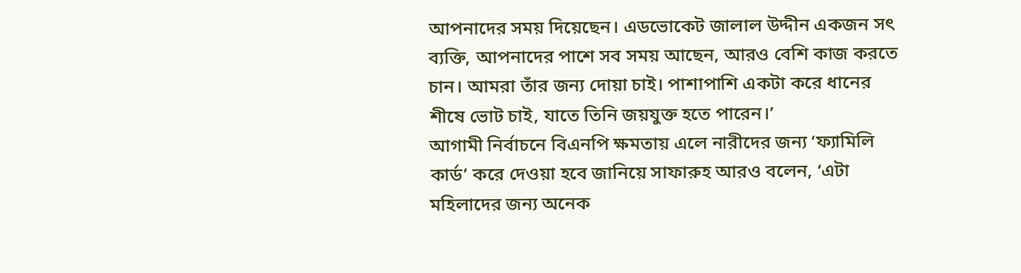আপনাদের সময় দিয়েছেন। এডভোকেট জালাল উদ্দীন একজন সৎ ব্যক্তি, আপনাদের পাশে সব সময় আছেন, আরও বেশি কাজ করতে চান। আমরা তাঁর জন্য দোয়া চাই। পাশাপাশি একটা করে ধানের শীষে ভোট চাই, যাতে তিনি জয়যুক্ত হতে পারেন।’
আগামী নির্বাচনে বিএনপি ক্ষমতায় এলে নারীদের জন্য ‘ফ্যামিলি কার্ড’ করে দেওয়া হবে জানিয়ে সাফারুহ আরও বলেন, ‘এটা মহিলাদের জন্য অনেক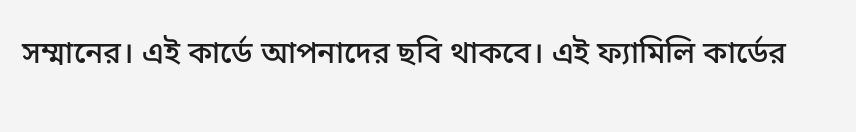সম্মানের। এই কার্ডে আপনাদের ছবি থাকবে। এই ফ্যামিলি কার্ডের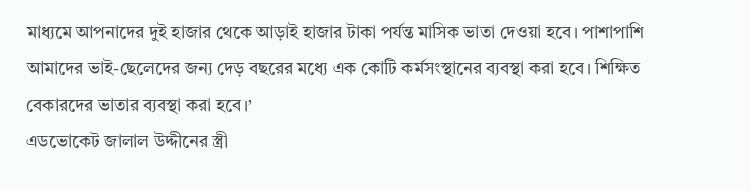মাধ্যমে আপনাদের দুই হাজার থেকে আড়াই হাজার টাকা পর্যন্ত মাসিক ভাতা দেওয়া হবে। পাশাপাশি আমাদের ভাই-ছেলেদের জন্য দেড় বছরের মধ্যে এক কোটি কর্মসংস্থানের ব্যবস্থা করা হবে। শিক্ষিত বেকারদের ভাতার ব্যবস্থা করা হবে।’
এডভোকেট জালাল উদ্দীনের স্ত্রী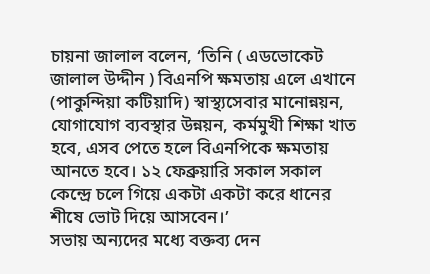চায়না জালাল বলেন, ‘তিনি ( এডভোকেট জালাল উদ্দীন ) বিএনপি ক্ষমতায় এলে এখানে (পাকুন্দিয়া কটিয়াদি) স্বাস্থ্যসেবার মানোন্নয়ন, যোগাযোগ ব্যবস্থার উন্নয়ন, কর্মমুখী শিক্ষা খাত হবে, এসব পেতে হলে বিএনপিকে ক্ষমতায় আনতে হবে। ১২ ফেব্রুয়ারি সকাল সকাল কেন্দ্রে চলে গিয়ে একটা একটা করে ধানের শীষে ভোট দিয়ে আসবেন।’
সভায় অন্যদের মধ্যে বক্তব্য দেন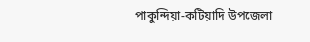পাকুন্দিয়া-কটিয়াদি উপজেলা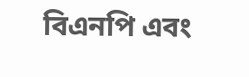বিএনপি এবং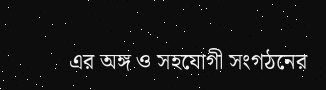এর অঙ্গ ও সহযোগী সংগঠনের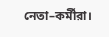নেতা–কর্মীরা।